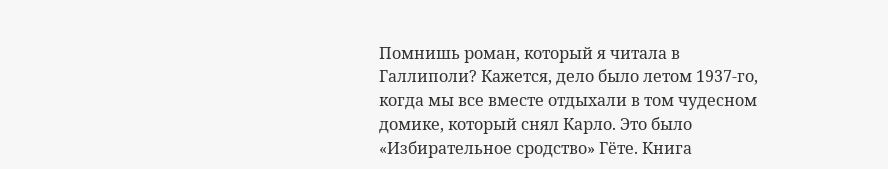Помнишь роман, который я читала в Галлиполи? Кажется, дело было летом 1937-го, когда мы все вместе отдыхали в том чудесном домике, который снял Карло. Это было «Избирательное сродство» Гёте. Книга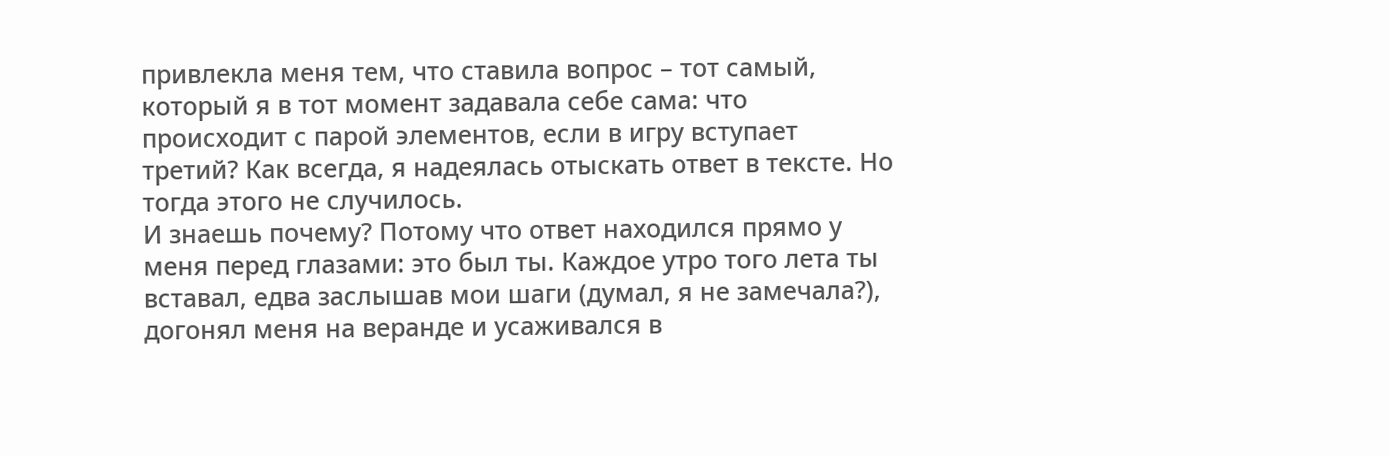привлекла меня тем, что ставила вопрос – тот самый, который я в тот момент задавала себе сама: что происходит с парой элементов, если в игру вступает третий? Как всегда, я надеялась отыскать ответ в тексте. Но тогда этого не случилось.
И знаешь почему? Потому что ответ находился прямо у меня перед глазами: это был ты. Каждое утро того лета ты вставал, едва заслышав мои шаги (думал, я не замечала?), догонял меня на веранде и усаживался в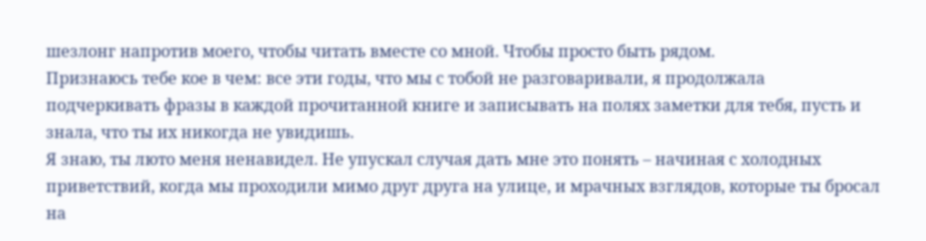шезлонг напротив моего, чтобы читать вместе со мной. Чтобы просто быть рядом.
Признаюсь тебе кое в чем: все эти годы, что мы с тобой не разговаривали, я продолжала подчеркивать фразы в каждой прочитанной книге и записывать на полях заметки для тебя, пусть и знала, что ты их никогда не увидишь.
Я знаю, ты люто меня ненавидел. Не упускал случая дать мне это понять – начиная с холодных приветствий, когда мы проходили мимо друг друга на улице, и мрачных взглядов, которые ты бросал на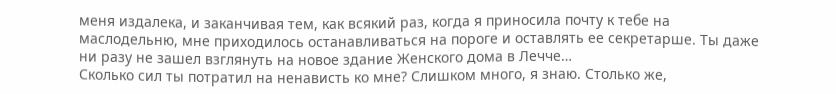меня издалека, и заканчивая тем, как всякий раз, когда я приносила почту к тебе на маслодельню, мне приходилось останавливаться на пороге и оставлять ее секретарше. Ты даже ни разу не зашел взглянуть на новое здание Женского дома в Лечче…
Сколько сил ты потратил на ненависть ко мне? Слишком много, я знаю. Столько же,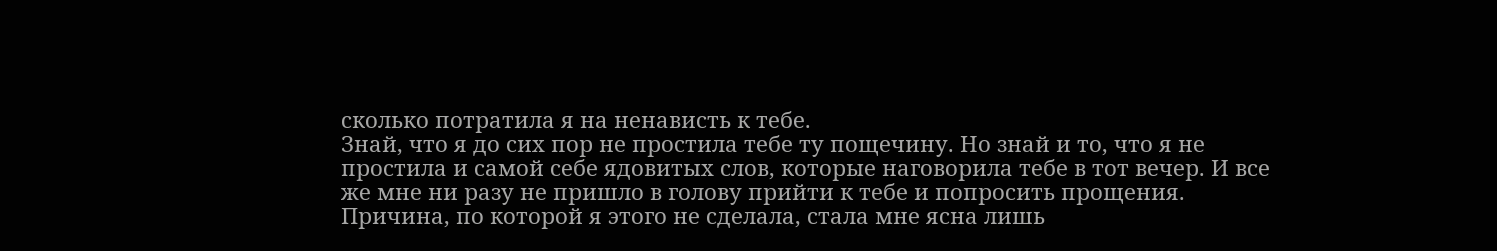сколько потратила я на ненависть к тебе.
Знай, что я до сих пор не простила тебе ту пощечину. Но знай и то, что я не простила и самой себе ядовитых слов, которые наговорила тебе в тот вечер. И все же мне ни разу не пришло в голову прийти к тебе и попросить прощения.
Причина, по которой я этого не сделала, стала мне ясна лишь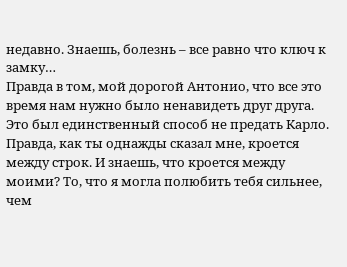недавно. Знаешь, болезнь – все равно что ключ к замку…
Правда в том, мой дорогой Антонио, что все это время нам нужно было ненавидеть друг друга.
Это был единственный способ не предать Карло.
Правда, как ты однажды сказал мне, кроется между строк. И знаешь, что кроется между моими? То, что я могла полюбить тебя сильнее, чем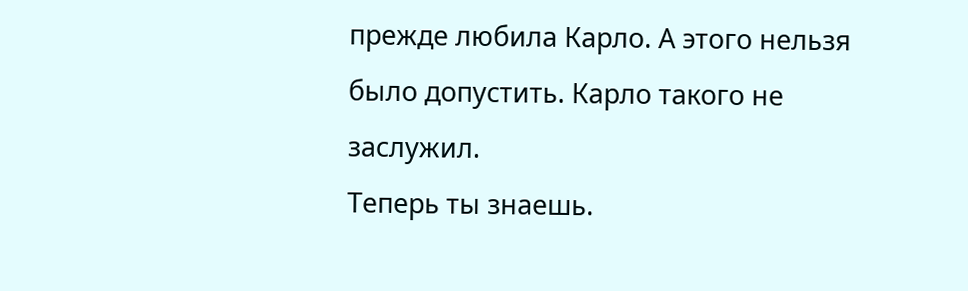прежде любила Карло. А этого нельзя было допустить. Карло такого не заслужил.
Теперь ты знаешь.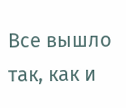Все вышло так, как и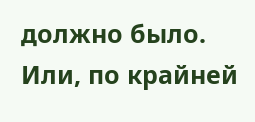должно было.
Или, по крайней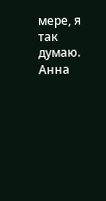мере, я так думаю.
Анна